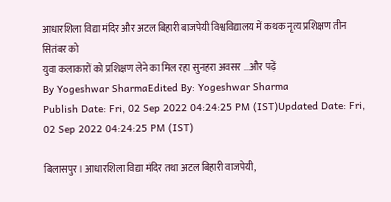आधारशिला विद्या मंदिर और अटल बिहारी बाजपेयी विश्वविद्यालय में कथक नृत्य प्रशिक्षण तीन सितंबर को
युवा कलाकारों को प्रशिक्षण लेने का मिल रहा सुनहरा अवसर ...और पढ़ें
By Yogeshwar SharmaEdited By: Yogeshwar Sharma
Publish Date: Fri, 02 Sep 2022 04:24:25 PM (IST)Updated Date: Fri, 02 Sep 2022 04:24:25 PM (IST)

बिलासपुर। आधारशिला विद्या मंदिर तथा अटल बिहारी वाजपेयी,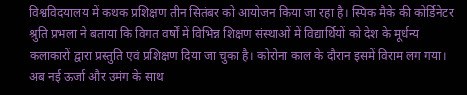विश्वविदयालय में कथक प्रशिक्षण तीन सितंबर को आयोजन किया जा रहा है। स्पिक मैके की कोर्डिनेटर श्रुति प्रभला ने बताया कि विगत वर्षों में विभिन्न शिक्षण संस्थाओं में विद्यार्थियों को देश के मूर्धन्य कलाकारों द्वारा प्रस्तुति एवं प्रशिक्षण दिया जा चुका है। कोरोना काल के दौरान इसमें विराम लग गया। अब नई ऊर्जा और उमंग के साथ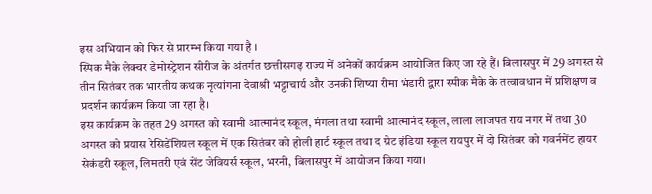इस अभियान को फिर से प्रारम्भ किया गया है ।
स्पिक मैके लेक्चर डेमोस्ट्रेशन सीरीज के अंतर्गत छत्तीसगढ़ राज्य में अनेकों कार्यक्रम आयोजित किए जा रहे हैं। बिलासपुर में 29 अगस्त से तीन सितंबर तक भारतीय कथक नृत्यांगना देवाश्री भट्टाचार्य और उनकी शिष्या रीमा भंडारी द्वारा स्पीक मैके के तत्वावधान में प्रशिक्षण व प्रदर्शन कार्यक्रम किया जा रहा है।
इस कार्यक्रम के तहत 29 अगस्त को स्वामी आत्मानंद स्कूल, मंगला तथा स्वामी आत्मानंद स्कूल, लाला लाजपत राय नगर में तथा 30 अगस्त को प्रयास रेसिडेंशियल स्कूल में एक सितंबर को होली हार्ट स्कूल तथा द ग्रेट इंडिया स्कूल रायपुर में दो सितंबर को गवर्नमेंट हायर सेकंडरी स्कूल, लिमतरी एवं सेंट जेवियर्स स्कूल, भरनी, बिलासपुर में आयोजन किया गया।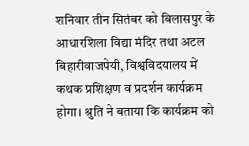शनिवार तीन सितंबर को बिलासपुर के आधारशिला विद्या मंदिर तथा अटल बिहारीवाजपेयी, विश्वविदयालय में कथक प्रशिक्षण व प्रदर्शन कार्यक्रम होगा। श्रुति ने बताया कि कार्यक्रम को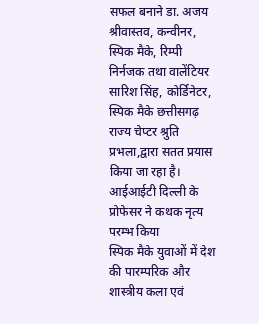सफल बनाने डा. अजय श्रीवास्तव, कन्वीनर, स्पिक मैके, रिम्पी निर्नजक तथा वालेंटियर सारिश सिंह, कोर्डिनेटर, स्पिक मैके छत्तीसगढ़ राज्य चेप्टर श्रुति प्रभला,द्वारा सतत प्रयास किया जा रहा है।
आईआईटी दिल्ली के प्रोफेसर ने कथक नृत्य परम्भ किया
स्पिक मैके युवाओं में देश की पारम्परिक और शास्त्रीय कला एवं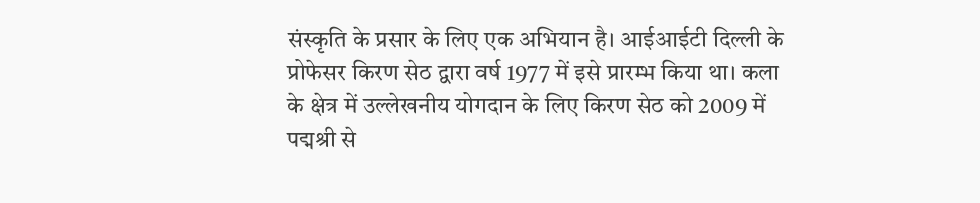संस्कृति के प्रसार के लिए एक अभियान है। आईआईटी दिल्ली के प्रोफेसर किरण सेठ द्वारा वर्ष 1977 में इसे प्रारम्भ किया था। कला के क्षेत्र में उल्लेखनीय योगदान के लिए किरण सेठ को 2009 में पद्मश्री से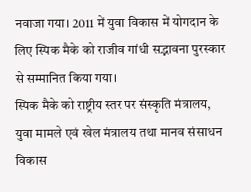नवाजा गया। 2011 में युवा विकास में योगदान के लिए स्पिक मैके को राजीव गांधी सद्भावना पुरस्कार से सम्मानित किया गया।
स्पिक मैके को राष्ट्रीय स्तर पर संस्कृति मंत्रालय, युवा मामले एवं खेल मंत्रालय तथा मानव संसाधन विकास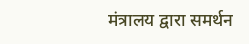मंत्रालय द्वारा समर्थन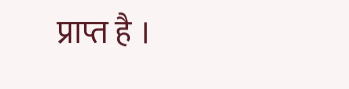प्राप्त है ।